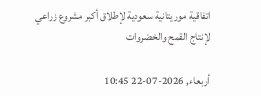اتفاقية موريتانية سعودية لإطلاق أكبر مشروع زراعي لإنتاج القمح والخضروات

أربعاء, 2026-07-22 10:45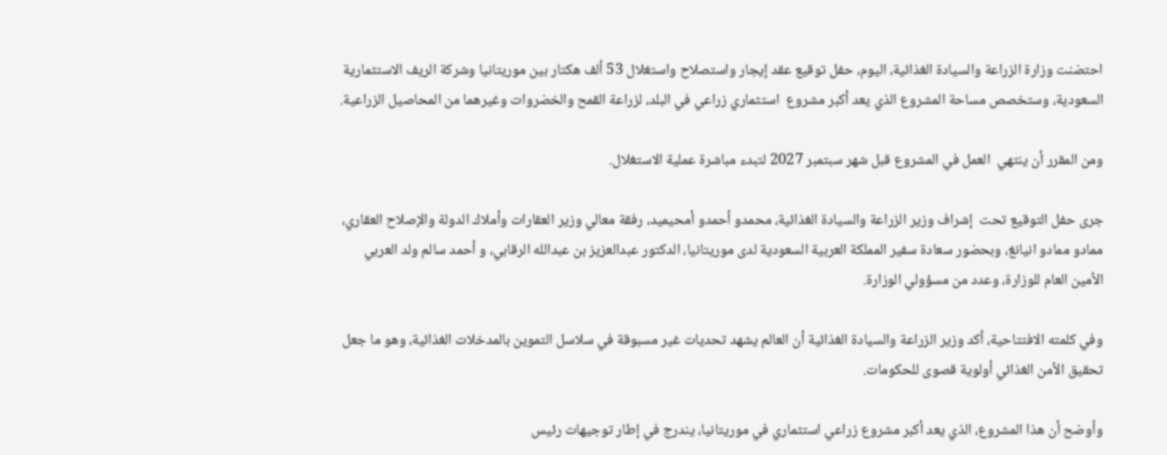احتضنت وزارة الزراعة والسيادة الغذائية، اليوم، حفل توقيع عقد إيجار واستصلاح واستغلال 53 ألف هكتار بين موريتانيا وشركة الريف الاستثمارية السعودية، وستخصص مساحة المشروع الذي يعد أكبر مشروع  استثماري زراعي في البلد، لزراعة القمح والخضروات وغيرهما من المحاصيل الزراعية.

ومن المقرر أن ينتهي  العمل في المشروع قبل شهر سبتمبر 2027 لتبدء مباشرة عملية الاستغلال.

جرى حفل التوقيع تحت  إشراف وزير الزراعة والسيادة الغذائية، محمدو أحمدو أمحيميد، رفقة معالي وزير العقارات وأملاك الدولة والإصلاح العقاري، ممادو ممادو انيانغ، وبحضور سعادة سفير المملكة العربية السعودية لدى موريتانيا، الدكتور عبدالعزيز بن عبدالله الرقابي، و أحمد سالم ولد العربي الأمين العام للوزارة، وعدد من مسؤولي الوزارة.

وفي كلمته الافتتاحية، أكد وزير الزراعة والسيادة الغذائية أن العالم يشهد تحديات غير مسبوقة في سلاسل التموين بالمدخلات الغذائية، وهو ما جعل تحقيق الأمن الغذائي أولوية قصوى للحكومات.

وأوضح أن هذا المشروع، الذي يعد أكبر مشروع زراعي استثماري في موريتانيا، يندرج في إطار توجيهات رئيس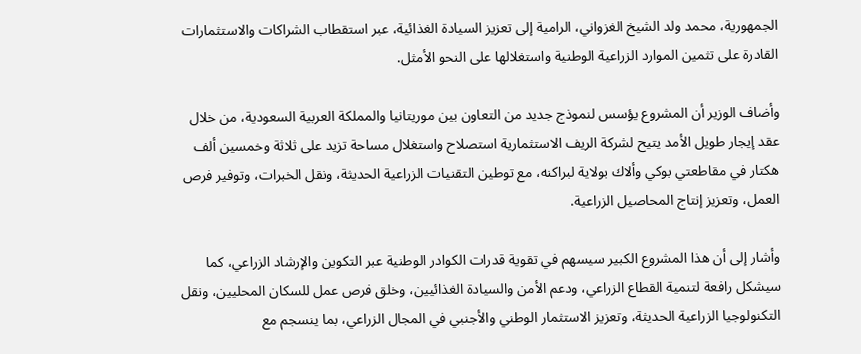الجمهورية، محمد ولد الشيخ الغزواني، الرامية إلى تعزيز السيادة الغذائية، عبر استقطاب الشراكات والاستثمارات القادرة على تثمين الموارد الزراعية الوطنية واستغلالها على النحو الأمثل.

وأضاف الوزير أن المشروع يؤسس لنموذج جديد من التعاون بين موريتانيا والمملكة العربية السعودية، من خلال عقد إيجار طويل الأمد يتيح لشركة الريف الاستثمارية استصلاح واستغلال مساحة تزيد على ثلاثة وخمسين ألف هكتار في مقاطعتي بوكي وألاك بولاية لبراكنه، مع توطين التقنيات الزراعية الحديثة، ونقل الخبرات، وتوفير فرص العمل، وتعزيز إنتاج المحاصيل الزراعية.

وأشار إلى أن هذا المشروع الكبير سيسهم في تقوية قدرات الكوادر الوطنية عبر التكوين والإرشاد الزراعي، كما سيشكل رافعة لتنمية القطاع الزراعي، ودعم الأمن والسيادة الغذائيين، وخلق فرص عمل للسكان المحليين، ونقل التكنولوجيا الزراعية الحديثة، وتعزيز الاستثمار الوطني والأجنبي في المجال الزراعي، بما ينسجم مع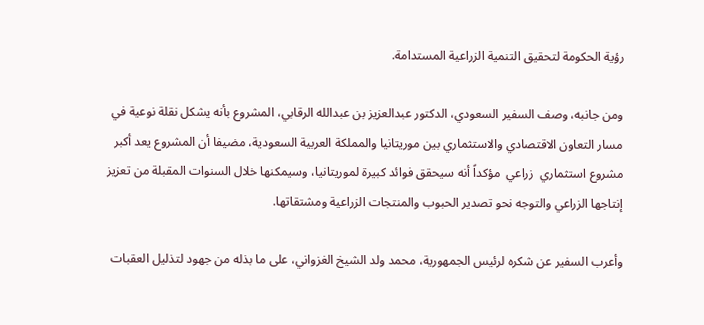رؤية الحكومة لتحقيق التنمية الزراعية المستدامة.

ومن جانبه، وصف السفير السعودي، الدكتور عبدالعزيز بن عبدالله الرقابي، المشروع بأنه يشكل نقلة نوعية في مسار التعاون الاقتصادي والاستثماري بين موريتانيا والمملكة العربية السعودية، مضيفا أن المشروع يعد أكبر مشروع استثماري  زراعي  مؤكداً أنه سيحقق فوائد كبيرة لموريتانيا، وسيمكنها خلال السنوات المقبلة من تعزيز إنتاجها الزراعي والتوجه نحو تصدير الحبوب والمنتجات الزراعية ومشتقاتها.

وأعرب السفير عن شكره لرئيس الجمهورية، محمد ولد الشيخ الغزواني، على ما بذله من جهود لتذليل العقبات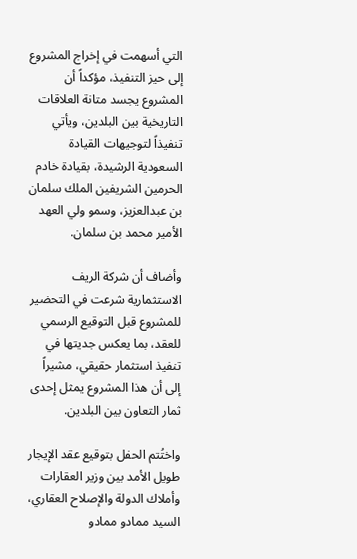التي أسهمت في إخراج المشروع إلى حيز التنفيذ، مؤكداً أن المشروع يجسد متانة العلاقات التاريخية بين البلدين، ويأتي تنفيذاً لتوجيهات القيادة السعودية الرشيدة، بقيادة خادم الحرمين الشريفين الملك سلمان بن عبدالعزيز، وسمو ولي العهد الأمير محمد بن سلمان.

وأضاف أن شركة الريف الاستثمارية شرعت في التحضير للمشروع قبل التوقيع الرسمي للعقد، بما يعكس جديتها في تنفيذ استثمار حقيقي، مشيراً إلى أن هذا المشروع يمثل إحدى ثمار التعاون بين البلدين.

واختُتم الحفل بتوقيع عقد الإيجار طويل الأمد بين وزير العقارات وأملاك الدولة والإصلاح العقاري، السيد ممادو ممادو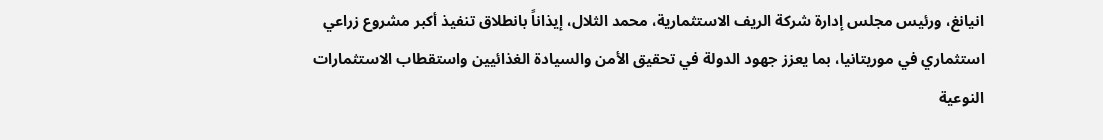انيانغ، ورئيس مجلس إدارة شركة الريف الاستثمارية، محمد الثلال، إيذاناً بانطلاق تنفيذ أكبر مشروع زراعي استثماري في موريتانيا، بما يعزز جهود الدولة في تحقيق الأمن والسيادة الغذائيين واستقطاب الاستثمارات النوعية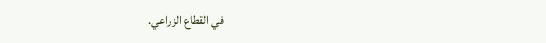في القطاع الزراعي.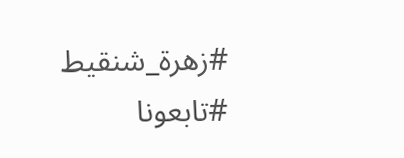#زهرة_شنقيط
#تابعونا